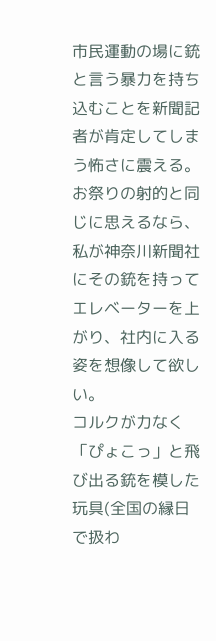市民運動の場に銃と言う暴力を持ち込むことを新聞記者が肯定してしまう怖さに震える。お祭りの射的と同じに思えるなら、私が神奈川新聞社にその銃を持ってエレベーターを上がり、社内に入る姿を想像して欲しい。
コルクが力なく「ぴょこっ」と飛び出る銃を模した玩具(全国の縁日で扱わ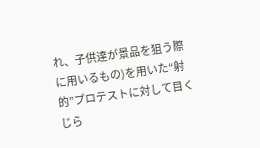れ、子供達が景品を狙う際に用いるもの)を用いた“射的”プロテストに対して目くじら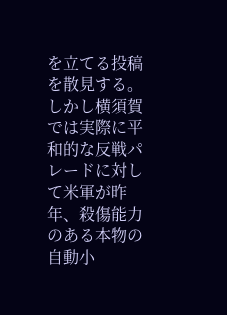を立てる投稿を散見する。しかし横須賀では実際に平和的な反戦パレードに対して米軍が昨年、殺傷能力のある本物の自動小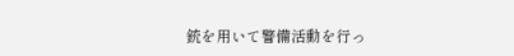銃を用いて警備活動を行っ